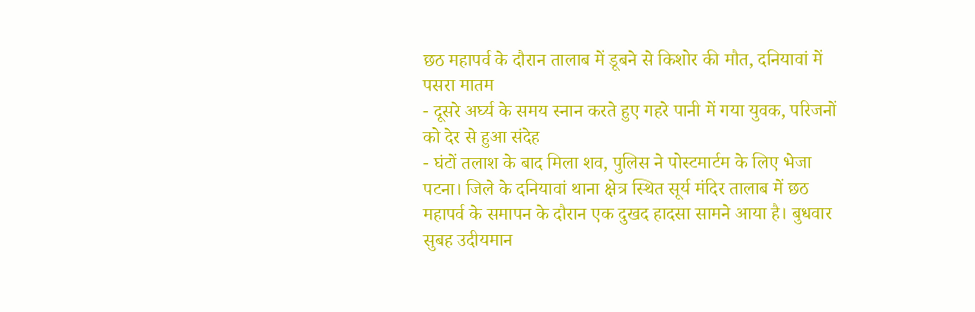छठ महापर्व के दौरान तालाब में डूबने से किशोर की मौत, दनियावां में पसरा मातम
- दूसरे अर्घ्य के समय स्नान करते हुए गहरे पानी में गया युवक, परिजनों को देर से हुआ संदेह
- घंटों तलाश के बाद मिला शव, पुलिस ने पोस्टमार्टम के लिए भेजा
पटना। जिले के दनियावां थाना क्षेत्र स्थित सूर्य मंदिर तालाब में छठ महापर्व के समापन के दौरान एक दुखद हादसा सामने आया है। बुधवार सुबह उदीयमान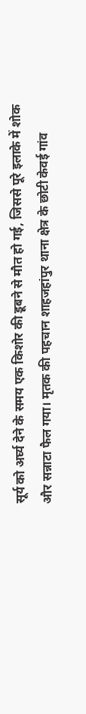सूर्य को अर्घ्य देने के समय एक किशोर की डूबने से मौत हो गई, जिससे पूरे इलाके में शोक और सन्नाटा फैल गया। मृतक की पहचान शाहजहांपुर थाना क्षेत्र के छोटी केवई गांव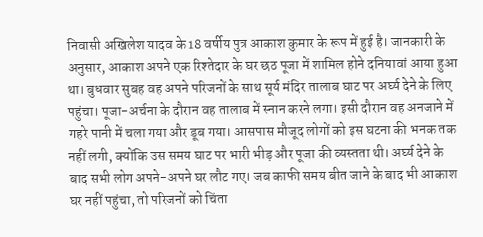निवासी अखिलेश यादव के 18 वर्षीय पुत्र आकाश कुमार के रूप में हुई है। जानकारी के अनुसार, आकाश अपने एक रिश्तेदार के घर छठ पूजा में शामिल होने दनियावां आया हुआ था। बुधवार सुबह वह अपने परिजनों के साथ सूर्य मंदिर तालाब घाट पर अर्घ्य देने के लिए पहुंचा। पूजा-अर्चना के दौरान वह तालाब में स्नान करने लगा। इसी दौरान वह अनजाने में गहरे पानी में चला गया और डूब गया। आसपास मौजूद लोगों को इस घटना की भनक तक नहीं लगी, क्योंकि उस समय घाट पर भारी भीड़ और पूजा की व्यस्तता थी। अर्घ्य देने के बाद सभी लोग अपने-अपने घर लौट गए। जब काफी समय बीत जाने के बाद भी आकाश घर नहीं पहुंचा, तो परिजनों को चिंता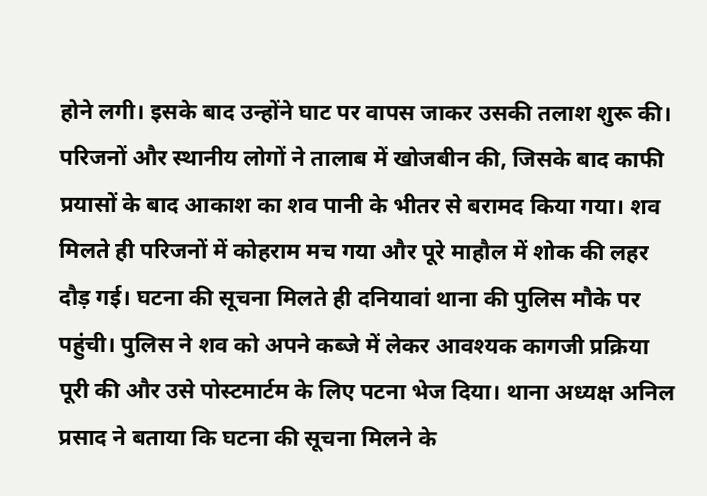होने लगी। इसके बाद उन्होंने घाट पर वापस जाकर उसकी तलाश शुरू की। परिजनों और स्थानीय लोगों ने तालाब में खोजबीन की, जिसके बाद काफी प्रयासों के बाद आकाश का शव पानी के भीतर से बरामद किया गया। शव मिलते ही परिजनों में कोहराम मच गया और पूरे माहौल में शोक की लहर दौड़ गई। घटना की सूचना मिलते ही दनियावां थाना की पुलिस मौके पर पहुंची। पुलिस ने शव को अपने कब्जे में लेकर आवश्यक कागजी प्रक्रिया पूरी की और उसे पोस्टमार्टम के लिए पटना भेज दिया। थाना अध्यक्ष अनिल प्रसाद ने बताया कि घटना की सूचना मिलने के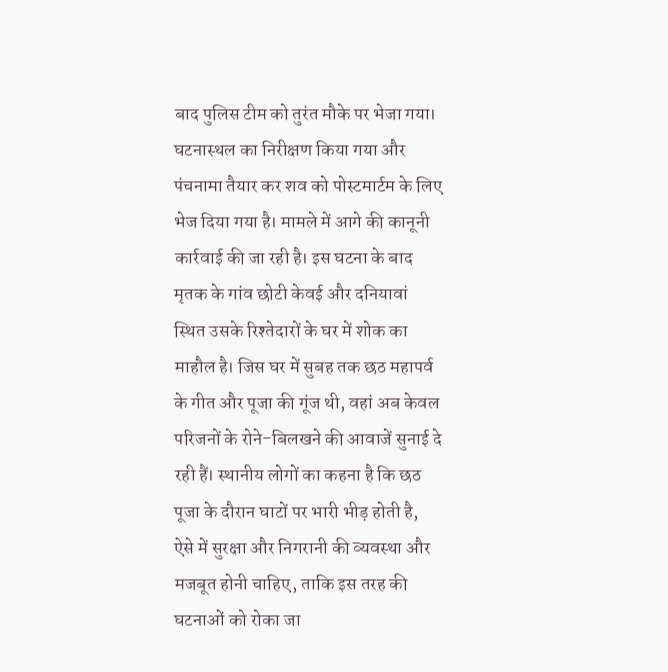बाद पुलिस टीम को तुरंत मौके पर भेजा गया। घटनास्थल का निरीक्षण किया गया और पंचनामा तैयार कर शव को पोस्टमार्टम के लिए भेज दिया गया है। मामले में आगे की कानूनी कार्रवाई की जा रही है। इस घटना के बाद मृतक के गांव छोटी केवई और दनियावां स्थित उसके रिश्तेदारों के घर में शोक का माहौल है। जिस घर में सुबह तक छठ महापर्व के गीत और पूजा की गूंज थी, वहां अब केवल परिजनों के रोने-बिलखने की आवाजें सुनाई दे रही हैं। स्थानीय लोगों का कहना है कि छठ पूजा के दौरान घाटों पर भारी भीड़ होती है, ऐसे में सुरक्षा और निगरानी की व्यवस्था और मजबूत होनी चाहिए, ताकि इस तरह की घटनाओं को रोका जा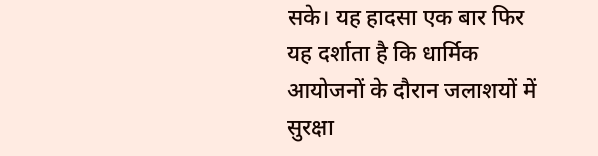सके। यह हादसा एक बार फिर यह दर्शाता है कि धार्मिक आयोजनों के दौरान जलाशयों में सुरक्षा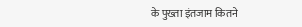के पुख्ता इंतजाम कितने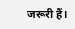जरूरी हैं।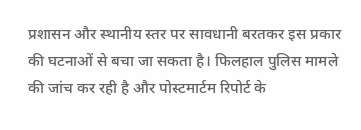प्रशासन और स्थानीय स्तर पर सावधानी बरतकर इस प्रकार की घटनाओं से बचा जा सकता है। फिलहाल पुलिस मामले की जांच कर रही है और पोस्टमार्टम रिपोर्ट के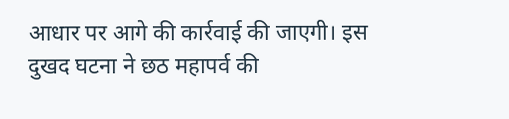आधार पर आगे की कार्रवाई की जाएगी। इस दुखद घटना ने छठ महापर्व की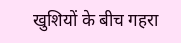खुशियों के बीच गहरा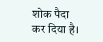शोक पैदा कर दिया है।